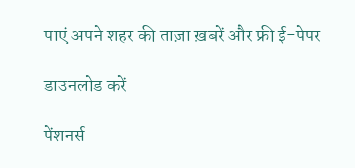पाएं अपने शहर की ताज़ा ख़बरें और फ्री ई-पेपर

डाउनलोड करें

पेंशनर्स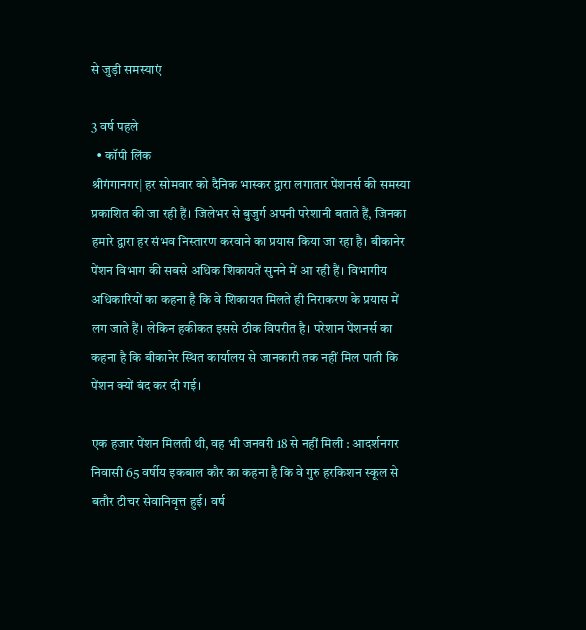से जुड़ी समस्याएं

3 वर्ष पहले
  • कॉपी लिंक
श्रीगंगानगर| हर सोमवार को दैनिक भास्कर द्वारा लगातार पेंशनर्स की समस्या प्रकाशित की जा रही हैं। जिलेभर से बुजुर्ग अपनी परेशानी बताते हैं, जिनका हमारे द्वारा हर संभव निस्तारण करवाने का प्रयास किया जा रहा है। बीकानेर पेंशन विभाग की सबसे अधिक शिकायतें सुनने में आ रही हैं। विभागीय अधिकारियों का कहना है कि वे शिकायत मिलते ही निराकरण के प्रयास में लग जाते हैं। लेकिन हकीकत इससे ठीक विपरीत है। परेशान पेंशनर्स का कहना है कि बीकानेर स्थित कार्यालय से जानकारी तक नहीं मिल पाती कि पेंशन क्यों बंद कर दी गई।

एक हजार पेंशन मिलती थी, वह भी जनवरी 18 से नहीं मिली : आदर्शनगर निवासी 65 वर्षीय इकबाल कौर का कहना है कि वे गुरु हरकिशन स्कूल से बतौर टीचर सेवानिवृत्त हुई। वर्ष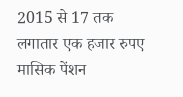2015 से 17 तक लगातार एक हजार रुपए मासिक पेंशन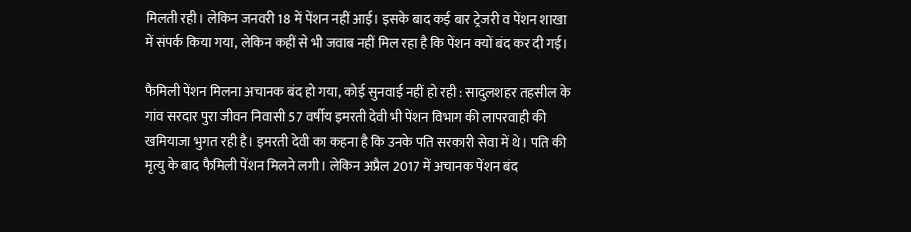मिलती रही। लेकिन जनवरी 18 में पेंशन नहीं आई। इसके बाद कई बार ट्रेजरी व पेंशन शाखा में संपर्क किया गया, लेकिन कहीं से भी जवाब नहीं मिल रहा है कि पेंशन क्यों बंद कर दी गई।

फैमिली पेंशन मिलना अचानक बंद हो गया, कोई सुनवाई नहीं हो रही : सादुलशहर तहसील के गांव सरदार पुरा जीवन निवासी 57 वर्षीय इमरती देवी भी पेंशन विभाग की लापरवाही की खमियाजा भुगत रही है। इमरती देवी का कहना है कि उनके पति सरकारी सेवा में थे। पति की मृत्यु के बाद फैमिली पेंशन मिलने लगी। लेकिन अप्रैल 2017 में अचानक पेंशन बंद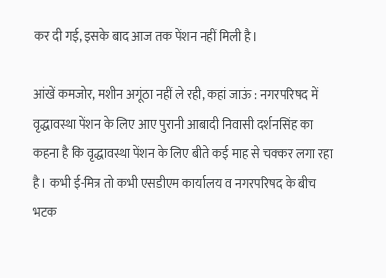कर दी गई, इसके बाद आज तक पेंशन नहीं मिली है।

आंखें कमजोर, मशीन अगूंठा नहीं ले रही, कहां जाऊं : नगरपरिषद में वृद्धावस्था पेंशन के लिए आए पुरानी आबादी निवासी दर्शनसिंह का कहना है कि वृद्धावस्था पेंशन के लिए बीते कई माह से चक्कर लगा रहा है। कभी ई-मित्र तो कभी एसडीएम कार्यालय व नगरपरिषद के बीच भटक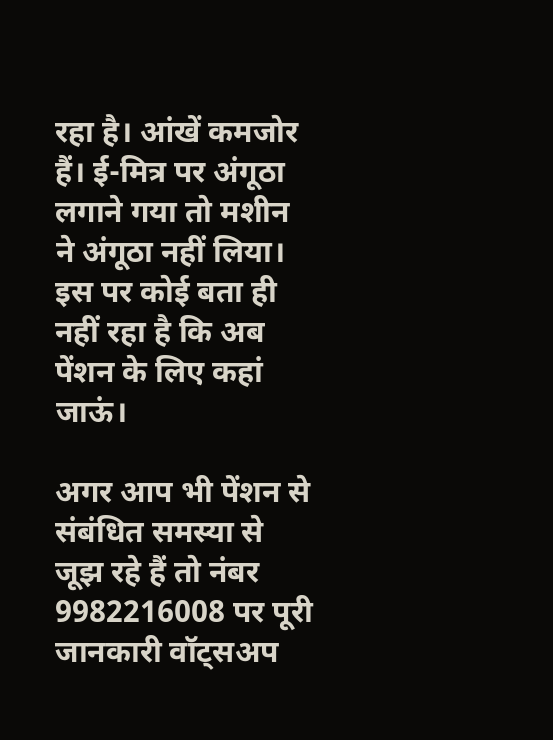रहा है। आंखें कमजोर हैं। ई-मित्र पर अंगूठा लगाने गया तो मशीन ने अंगूठा नहीं लिया। इस पर कोई बता ही नहीं रहा है कि अब पेंशन के लिए कहां जाऊं।

अगर आप भी पेंशन से संबंधित समस्या से जूझ रहे हैं तो नंबर 9982216008 पर पूरी जानकारी वॉट्सअप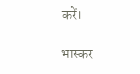करें।

भास्कर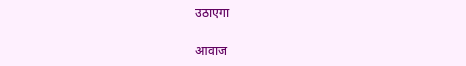उठाएगा

आवाज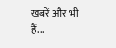खबरें और भी हैं...